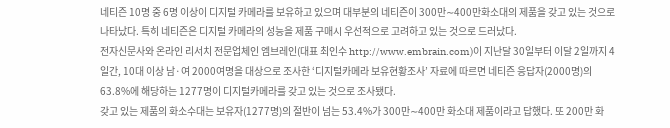네티즌 10명 중 6명 이상이 디지털 카메라를 보유하고 있으며 대부분의 네티즌이 300만∼400만화소대의 제품을 갖고 있는 것으로 나타났다. 특히 네티즌은 디지털 카메라의 성능을 제품 구매시 우선적으로 고려하고 있는 것으로 드러났다.
전자신문사와 온라인 리서치 전문업체인 엠브레인(대표 최인수 http://www.embrain.com)이 지난달 30일부터 이달 2일까지 4일간, 10대 이상 남·여 2000여명을 대상으로 조사한 ‘디지털카메라 보유현황조사’ 자료에 따르면 네티즌 응답자(2000명)의 63.8%에 해당하는 1277명이 디지털카메라를 갖고 있는 것으로 조사됐다.
갖고 있는 제품의 화소수대는 보유자(1277명)의 절반이 넘는 53.4%가 300만∼400만 화소대 제품이라고 답했다. 또 200만 화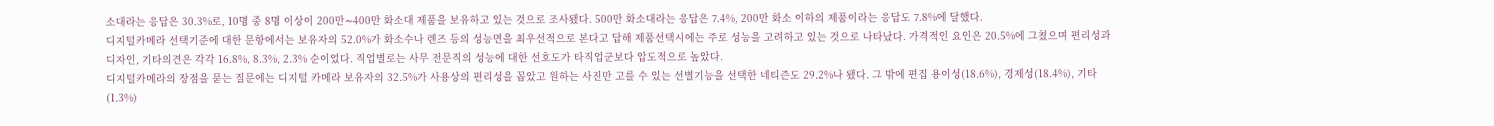소대라는 응답은 30.3%로, 10명 중 8명 이상이 200만∼400만 화소대 제품을 보유하고 있는 것으로 조사됐다. 500만 화소대라는 응답은 7.4%, 200만 화소 이하의 제품이라는 응답도 7.8%에 달했다.
디지털카메라 선택기준에 대한 문항에서는 보유자의 52.0%가 화소수나 렌즈 등의 성능면을 최우선적으로 본다고 답해 제품선택시에는 주로 성능을 고려하고 있는 것으로 나타났다. 가격적인 요인은 20.5%에 그쳤으며 편리성과 디자인, 기타의견은 각각 16.8%, 8.3%, 2.3% 순이었다. 직업별로는 사무 전문직의 성능에 대한 선호도가 타직업군보다 압도적으로 높았다.
디지털카메라의 장점을 묻는 질문에는 디지털 카메라 보유자의 32.5%가 사용상의 편리성을 꼽았고 원하는 사진만 고를 수 있는 선별기능을 선택한 네티즌도 29.2%나 됐다. 그 밖에 편집 용이성(18.6%), 경제성(18.4%), 기타(1.3%)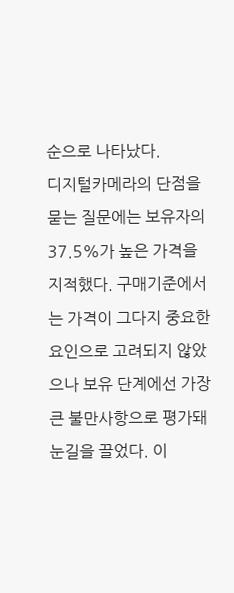순으로 나타났다.
디지털카메라의 단점을 묻는 질문에는 보유자의 37.5%가 높은 가격을 지적했다. 구매기준에서는 가격이 그다지 중요한 요인으로 고려되지 않았으나 보유 단계에선 가장 큰 불만사항으로 평가돼 눈길을 끌었다. 이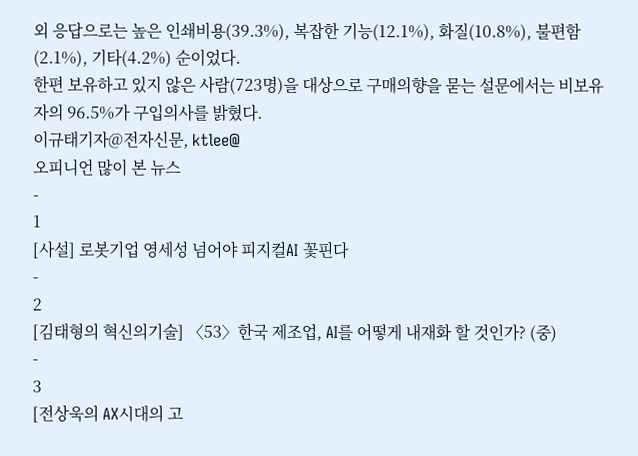외 응답으로는 높은 인쇄비용(39.3%), 복잡한 기능(12.1%), 화질(10.8%), 불편함(2.1%), 기타(4.2%) 순이었다.
한편 보유하고 있지 않은 사람(723명)을 대상으로 구매의향을 묻는 설문에서는 비보유자의 96.5%가 구입의사를 밝혔다.
이규태기자@전자신문, ktlee@
오피니언 많이 본 뉴스
-
1
[사설] 로봇기업 영세성 넘어야 피지컬AI 꽃핀다
-
2
[김태형의 혁신의기술] 〈53〉한국 제조업, AI를 어떻게 내재화 할 것인가? (중)
-
3
[전상욱의 AX시대의 고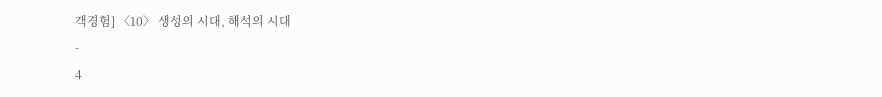객경험] 〈10〉 생성의 시대, 해석의 시대
-
4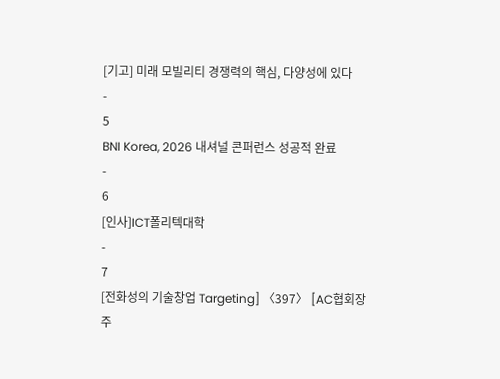[기고] 미래 모빌리티 경쟁력의 핵심, 다양성에 있다
-
5
BNI Korea, 2026 내셔널 콘퍼런스 성공적 완료
-
6
[인사]ICT폴리텍대학
-
7
[전화성의 기술창업 Targeting] 〈397〉 [AC협회장 주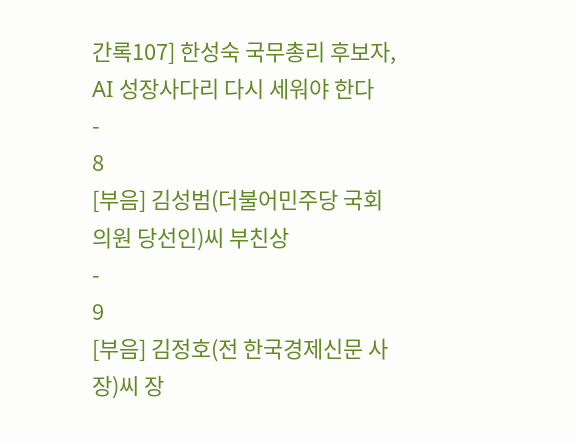간록107] 한성숙 국무총리 후보자, AI 성장사다리 다시 세워야 한다
-
8
[부음] 김성범(더불어민주당 국회의원 당선인)씨 부친상
-
9
[부음] 김정호(전 한국경제신문 사장)씨 장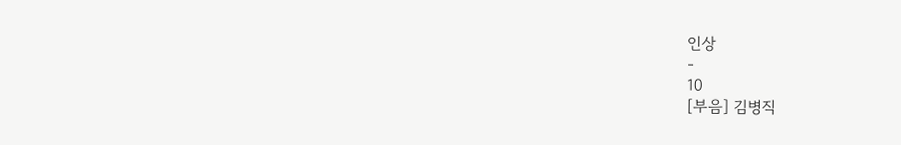인상
-
10
[부음] 김병직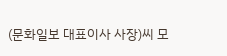(문화일보 대표이사 사장)씨 모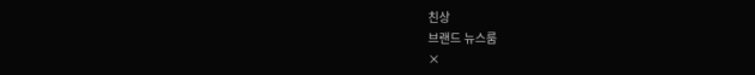친상
브랜드 뉴스룸
×